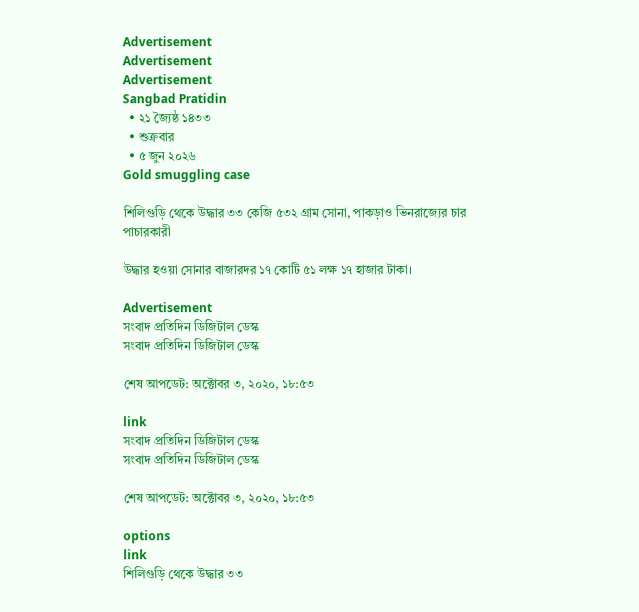Advertisement
Advertisement
Advertisement
Sangbad Pratidin
  • ২১ জ্যৈষ্ঠ ১৪৩৩
  • শুক্রবার
  • ৫ জুন ২০২৬
Gold smuggling case

শিলিগুড়ি থেকে উদ্ধার ৩৩ কেজি ৫৩২ গ্রাম সোনা, পাকড়াও ভিনরাজ্যের চার পাচারকারী

উদ্ধার হওয়া সোনার বাজারদর ১৭ কোটি ৫১ লক্ষ ১৭ হাজার টাকা।

Advertisement
সংবাদ প্রতিদিন ডিজিটাল ডেস্ক
সংবাদ প্রতিদিন ডিজিটাল ডেস্ক

শেষ আপডেট: অক্টোবর ৩, ২০২০, ১৮:৫৩

link
সংবাদ প্রতিদিন ডিজিটাল ডেস্ক
সংবাদ প্রতিদিন ডিজিটাল ডেস্ক

শেষ আপডেট: অক্টোবর ৩, ২০২০, ১৮:৫৩

options
link
শিলিগুড়ি থেকে উদ্ধার ৩৩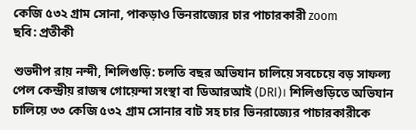কেজি ৫৩২ গ্রাম সোনা, পাকড়াও ভিনরাজ্যের চার পাচারকারী zoom
ছবি: প্রতীকী

শুভদীপ রায় নন্দী, শিলিগুড়ি: চলতি বছর অভিযান চালিয়ে সবচেয়ে বড় সাফল্য পেল কেন্দ্রীয় রাজস্ব গোয়েন্দা সংস্থা বা ডিআরআই (DRI)। শিলিগুড়িতে অভিযান চালিয়ে ৩৩ কেজি ৫৩২ গ্রাম সোনার বাট সহ চার ভিনরাজ্যের পাচারকারীকে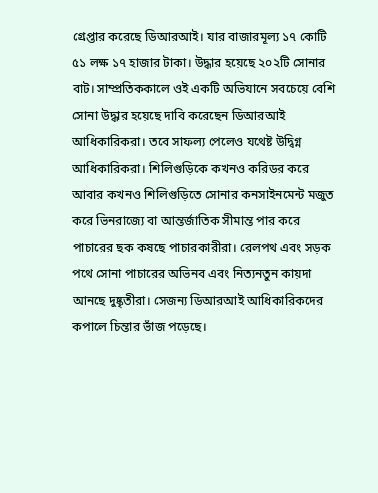গ্রেপ্তার করেছে ডিআরআই। যার বাজারমূল্য ১৭ কোটি ৫১ লক্ষ ১৭ হাজার টাকা। উদ্ধার হয়েছে ২০২টি সোনার বাট। সাম্প্রতিককালে ওই একটি অভিযানে সবচেয়ে বেশি সোনা উদ্ধার হয়েছে দাবি করেছেন ডিআরআই আধিকারিকরা। তবে সাফল্য পেলেও যথেষ্ট উদ্বিগ্ন আধিকারিকরা। শিলিগুড়িকে কখনও করিডর করে আবার কখনও শিলিগুড়িতে সোনার কনসাইনমেন্ট মজুত করে ভিনরাজ্যে বা আন্তর্জাতিক সীমান্ত পার করে পাচারের ছক কষছে পাচারকারীরা। রেলপথ এবং সড়ক পথে সোনা পাচারের অভিনব এবং নিত্যনতুন কায়দা আনছে দুষ্কৃতীরা। সেজন্য ডিআরআই আধিকারিকদের কপালে চিন্তার ভাঁজ পড়েছে।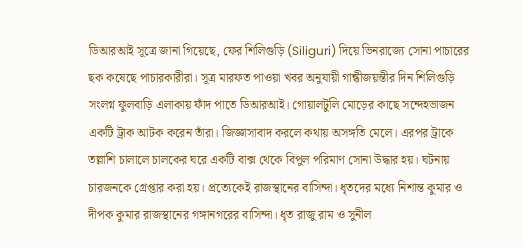ডিআরআই সূত্রে জানা গিয়েছে, ফের শিলিগুড়ি (Siliguri) দিয়ে ভিনরাজ্যে সোনা পাচারের ছক কষেছে পাচারকারীরা। সূত্র মারফত পাওয়া খবর অনুযায়ী গান্ধীজয়ন্তীর দিন শিলিগুড়ি সংলগ্ন ফুলবাড়ি এলাকায় ফাঁদ পাতে ডিআরআই। গোয়ালটুলি মোড়ের কাছে সন্দেহভাজন একটি ট্রাক আটক করেন তাঁরা। জিজ্ঞাসাবাদ করলে কথায় অসঙ্গতি মেলে। এরপর ট্রাকে তল্লাশি চালালে চালকের ঘরে একটি বাক্স থেকে বিপুল পরিমাণ সোনা উদ্ধার হয়। ঘটনায় চারজনকে গ্রেপ্তার করা হয়। প্রত্যেকেই রাজস্থানের বাসিন্দা। ধৃতদের মধ্যে নিশান্ত কুমার ও দীপক কুমার রাজস্থানের গঙ্গানগরের বাসিন্দা। ধৃত রাজু রাম ও সুনীল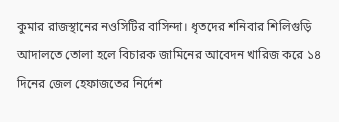কুমার রাজস্থানের নওসিটির বাসিন্দা। ধৃতদের শনিবার শিলিগুড়ি আদালতে তোলা হলে বিচারক জামিনের আবেদন খারিজ করে ১৪ দিনের জেল হেফাজতের নির্দেশ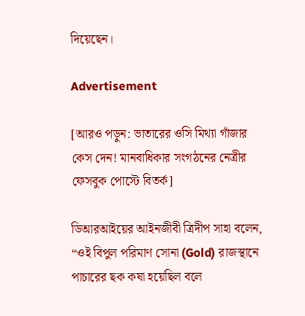দিয়েছেন।

Advertisement

[আরও পড়ুন: ভাতারের ওসি মিথ্যা গাঁজার কেস দেন! মানবাধিকার সংগঠনের নেত্রীর ফেসবুক পোস্টে বিতর্ক]

ডিআরআইয়ের আইনজীবী ত্রিদীপ সাহা বলেন, “ওই বিপুল পরিমাণ সোনা (Gold) রাজস্থানে পাচারের ছক কষা হয়েছিল বলে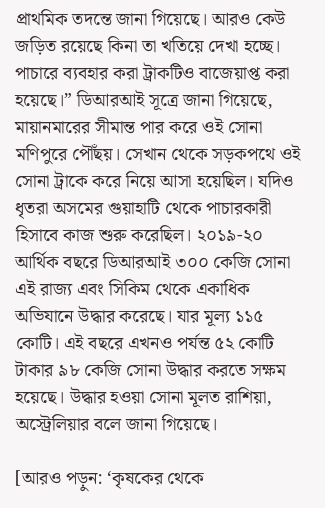প্রাথমিক তদন্তে জানা গিয়েছে। আরও কেউ জড়িত রয়েছে কিনা তা খতিয়ে দেখা হচ্ছে। পাচারে ব্যবহার করা ট্রাকটিও বাজেয়াপ্ত করা হয়েছে।” ডিআরআই সূত্রে জানা গিয়েছে, মায়ানমারের সীমান্ত পার করে ওই সোনা মণিপুরে পৌঁছয়। সেখান থেকে সড়কপথে ওই সোনা ট্রাকে করে নিয়ে আসা হয়েছিল। যদিও ধৃতরা অসমের গুয়াহাটি থেকে পাচারকারী হিসাবে কাজ শুরু করেছিল। ২০১৯-২০ আর্থিক বছরে ডিআরআই ৩০০ কেজি সোনা এই রাজ্য এবং সিকিম থেকে একাধিক অভিযানে উদ্ধার করেছে। যার মূল্য ১১৫ কোটি। এই বছরে এখনও পর্যন্ত ৫২ কোটি টাকার ৯৮ কেজি সোনা উদ্ধার করতে সক্ষম হয়েছে। উদ্ধার হওয়া সোনা মূলত রাশিয়া, অস্ট্রেলিয়ার বলে জানা গিয়েছে।

[আরও পড়ুন: ‘কৃষকের থেকে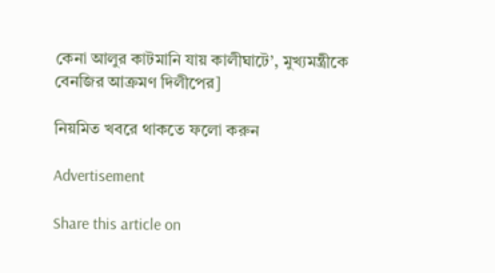কেনা আলুর কাটমানি যায় কালীঘাটে’, মুখ্যমন্ত্রীকে বেনজির আক্রমণ দিলীপের]

নিয়মিত খবরে থাকতে ফলো করুন

Advertisement

Share this article on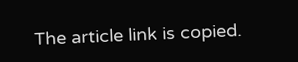The article link is copied.